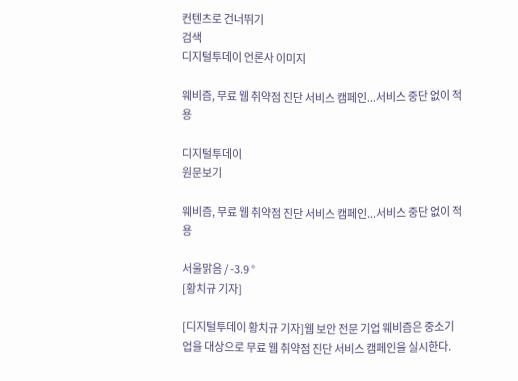컨텐츠로 건너뛰기
검색
디지털투데이 언론사 이미지

웨비즘, 무료 웹 취약점 진단 서비스 캠페인...서비스 중단 없이 적용

디지털투데이
원문보기

웨비즘, 무료 웹 취약점 진단 서비스 캠페인...서비스 중단 없이 적용

서울맑음 / -3.9 °
[황치규 기자]

[디지털투데이 황치규 기자]웹 보안 전문 기업 웨비즘은 중소기업을 대상으로 무료 웹 취약점 진단 서비스 캠페인을 실시한다.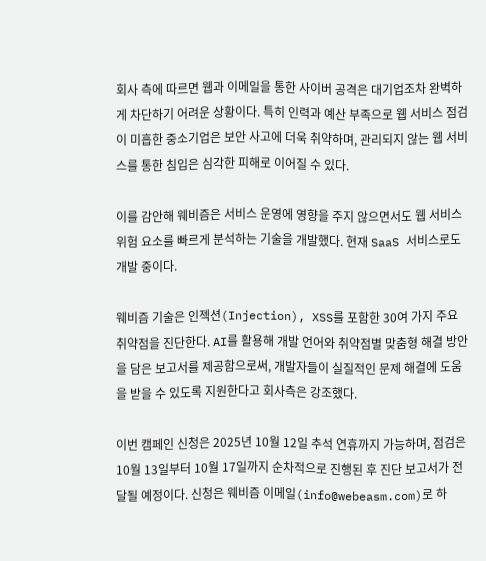회사 측에 따르면 웹과 이메일을 통한 사이버 공격은 대기업조차 완벽하게 차단하기 어려운 상황이다. 특히 인력과 예산 부족으로 웹 서비스 점검이 미흡한 중소기업은 보안 사고에 더욱 취약하며, 관리되지 않는 웹 서비스를 통한 침입은 심각한 피해로 이어질 수 있다.

이를 감안해 웨비즘은 서비스 운영에 영향을 주지 않으면서도 웹 서비스 위험 요소를 빠르게 분석하는 기술을 개발했다. 현재 SaaS 서비스로도 개발 중이다.

웨비즘 기술은 인젝션(Injection), XSS를 포함한 30여 가지 주요 취약점을 진단한다. AI를 활용해 개발 언어와 취약점별 맞춤형 해결 방안을 담은 보고서를 제공함으로써, 개발자들이 실질적인 문제 해결에 도움을 받을 수 있도록 지원한다고 회사측은 강조했다.

이번 캠페인 신청은 2025년 10월 12일 추석 연휴까지 가능하며, 점검은 10월 13일부터 10월 17일까지 순차적으로 진행된 후 진단 보고서가 전달될 예정이다. 신청은 웨비즘 이메일(info@webeasm.com)로 하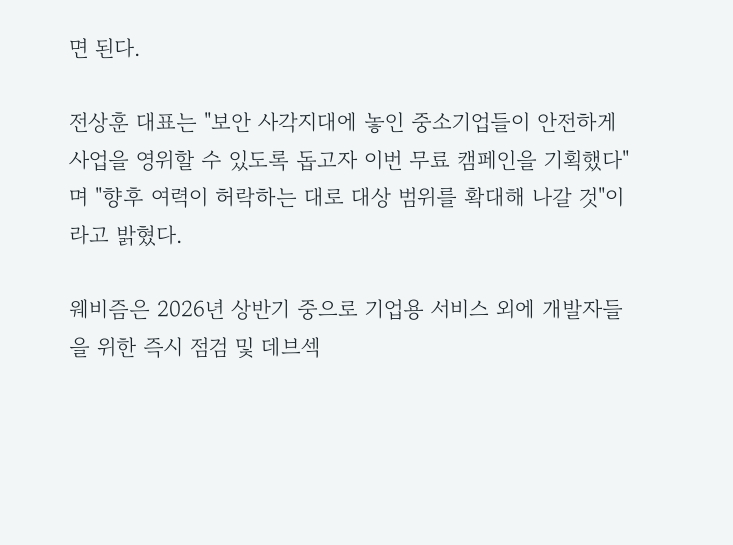면 된다.

전상훈 대표는 "보안 사각지대에 놓인 중소기업들이 안전하게 사업을 영위할 수 있도록 돕고자 이번 무료 캠페인을 기획했다"며 "향후 여력이 허락하는 대로 대상 범위를 확대해 나갈 것"이라고 밝혔다.

웨비즘은 2026년 상반기 중으로 기업용 서비스 외에 개발자들을 위한 즉시 점검 및 데브섹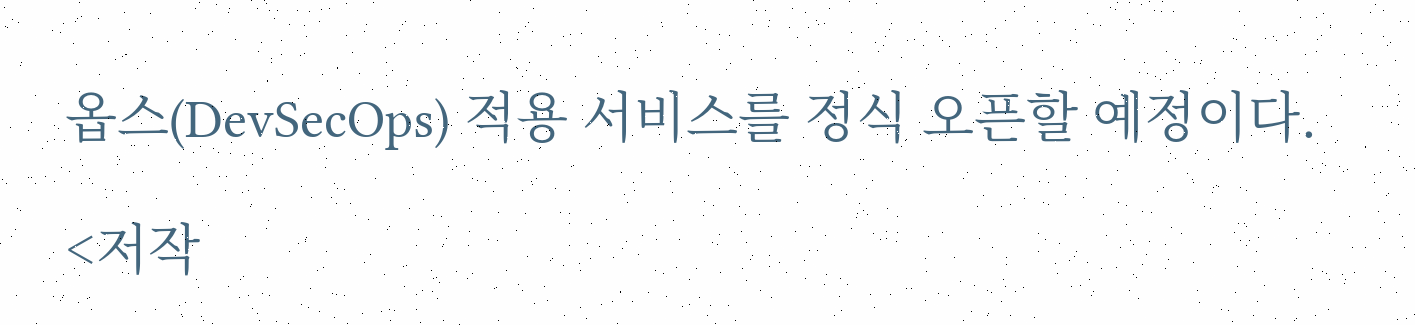옵스(DevSecOps) 적용 서비스를 정식 오픈할 예정이다.

<저작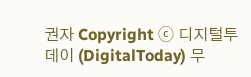권자 Copyright ⓒ 디지털투데이 (DigitalToday) 무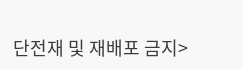단전재 및 재배포 금지>